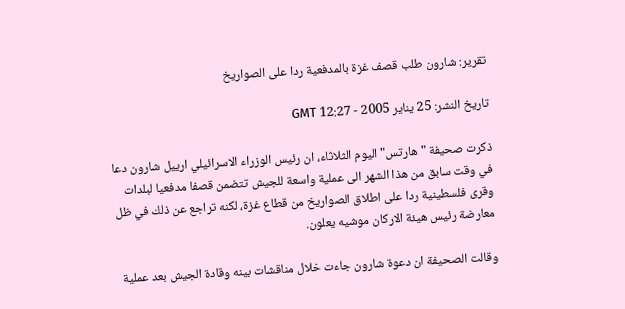تقرير: شارون طلب قصف غزة بالمدفعية ردا على الصواريخ

تاريخ النشر: 25 يناير 2005 - 12:27 GMT

ذكرت صحيفة "هارتس" اليوم الثلاثاء، ان رئيس الوزراء الاسرائيلي ارييل شارون دعا في وقت سابق من هذا الشهر الى عملية واسعة للجيش تتضمن قصفا مدفعيا لبلدات وقرى فلسطينية ردا على اطلاق الصواريخ من قطاع غزة، لكنه تراجع عن ذلك في ظل معارضة رئيس هيئة الاركان موشيه يعلون.

وقالت الصحيفة ان دعوة شارون جاءت خلال مناقشات بينه وقادة الجيش بعد عملية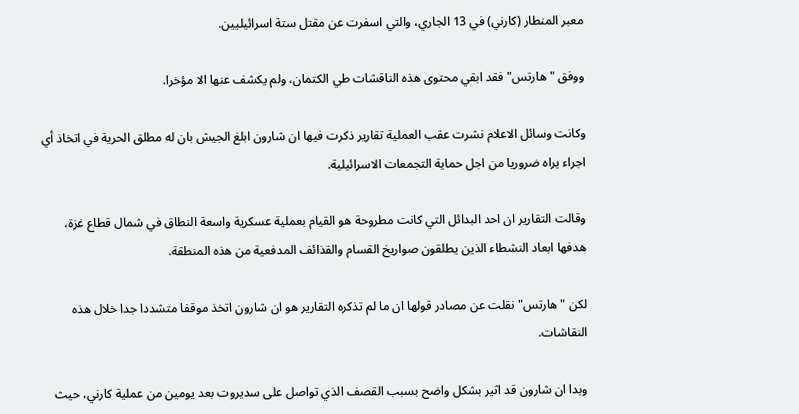معبر المنطار (كارني) في 13 الجاري، والتي اسفرت عن مقتل ستة اسرائيليين.

ووفق "هارتس" فقد ابقي محتوى هذه الناقشات طي الكتمان، ولم يكشف عنها الا مؤخرا.

وكانت وسائل الاعلام نشرت عقب العملية تقارير ذكرت فيها ان شارون ابلغ الجيش بان له مطلق الحرية في اتخاذ أي اجراء يراه ضروريا من اجل حماية التجمعات الاسرائيلية.

وقالت التقارير ان احد البدائل التي كانت مطروحة هو القيام بعملية عسكرية واسعة النطاق في شمال قطاع غزة، هدفها ابعاد النشطاء الذين يطلقون صواريخ القسام والقذائف المدفعية من هذه المنطقة.

لكن "هارتس" نقلت عن مصادر قولها ان ما لم تذكره التقارير هو ان شارون اتخذ موقفا متشددا جدا خلال هذه النقاشات.

وبدا ان شارون قد اثير بشكل واضح بسبب القصف الذي تواصل على سديروت بعد يومين من عملية كارني، حيث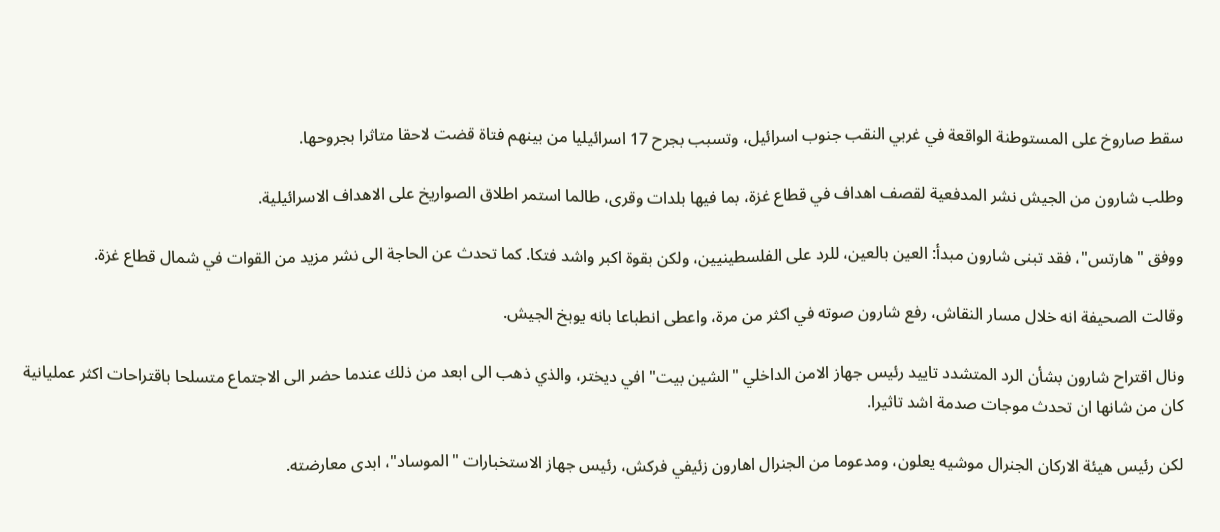سقط صاروخ على المستوطنة الواقعة في غربي النقب جنوب اسرائيل، وتسبب بجرح 17 اسرائيليا من بينهم فتاة قضت لاحقا متاثرا بجروحها.

وطلب شارون من الجيش نشر المدفعية لقصف اهداف في قطاع غزة، بما فيها بلدات وقرى، طالما استمر اطلاق الصواريخ على الاهداف الاسرائيلية.

ووفق "هارتس"، فقد تبنى شارون مبدأ: العين بالعين، للرد على الفلسطينيين، ولكن بقوة اكبر واشد فتكا. كما تحدث عن الحاجة الى نشر مزيد من القوات في شمال قطاع غزة.

وقالت الصحيفة انه خلال مسار النقاش، رفع شارون صوته في اكثر من مرة، واعطى انطباعا بانه يوبخ الجيش.

ونال اقتراح شارون بشأن الرد المتشدد تاييد رئيس جهاز الامن الداخلي "الشين بيت" افي ديختر، والذي ذهب الى ابعد من ذلك عندما حضر الى الاجتماع متسلحا باقتراحات اكثر عمليانية كان من شانها ان تحدث موجات صدمة اشد تاثيرا.

لكن رئيس هيئة الاركان الجنرال موشيه يعلون، ومدعوما من الجنرال اهارون زئيفي فركش، رئيس جهاز الاستخبارات "الموساد"، ابدى معارضته.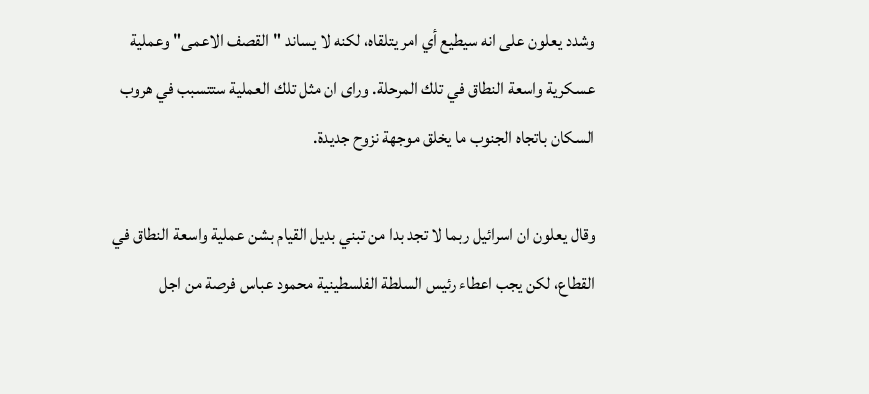وشدد يعلون على انه سيطيع أي امر يتلقاه، لكنه لا يساند "القصف الاعمى" وعملية عسكرية واسعة النطاق في تلك المرحلة. وراى ان مثل تلك العملية ستتسبب في هروب السكان باتجاه الجنوب ما يخلق موجهة نزوح جديدة.

وقال يعلون ان اسرائيل ربما لا تجد بدا من تبني بديل القيام بشن عملية واسعة النطاق في القطاع، لكن يجب اعطاء رئيس السلطة الفلسطينية محمود عباس فرصة من اجل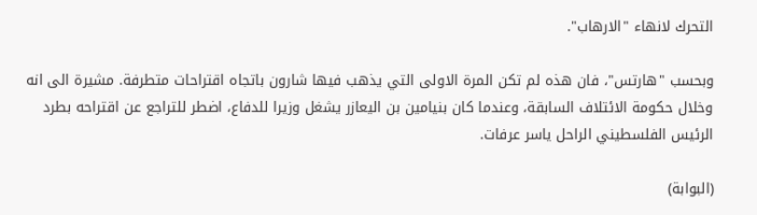التحرك لانهاء "الارهاب".

وبحسب "هارتس"، فان هذه لم تكن المرة الاولى التي يذهب فيها شارون باتجاه اقتراحات متطرفة. مشيرة الى انه وخلال حكومة الائتلاف السابقة، وعندما كان بنيامين بن اليعازر يشغل وزيرا للدفاع، اضطر للتراجع عن اقتراحه بطرد الرئيس الفلسطيني الراحل ياسر عرفات.

(البوابة)